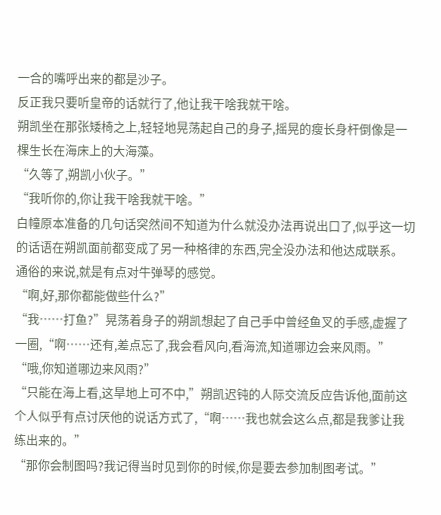一合的嘴呼出来的都是沙子。
反正我只要听皇帝的话就行了,他让我干啥我就干啥。
朔凯坐在那张矮椅之上,轻轻地晃荡起自己的身子,摇晃的瘦长身杆倒像是一棵生长在海床上的大海藻。
“久等了,朔凯小伙子。”
“我听你的,你让我干啥我就干啥。”
白幢原本准备的几句话突然间不知道为什么就没办法再说出口了,似乎这一切的话语在朔凯面前都变成了另一种格律的东西,完全没办法和他达成联系。
通俗的来说,就是有点对牛弹琴的感觉。
“啊,好,那你都能做些什么?”
“我……打鱼?”晃荡着身子的朔凯想起了自己手中曾经鱼叉的手感,虚握了一圈,“啊……还有,差点忘了,我会看风向,看海流,知道哪边会来风雨。”
“哦,你知道哪边来风雨?”
“只能在海上看,这旱地上可不中,”朔凯迟钝的人际交流反应告诉他,面前这个人似乎有点讨厌他的说话方式了,“啊……我也就会这么点,都是我爹让我练出来的。”
“那你会制图吗?我记得当时见到你的时候,你是要去参加制图考试。”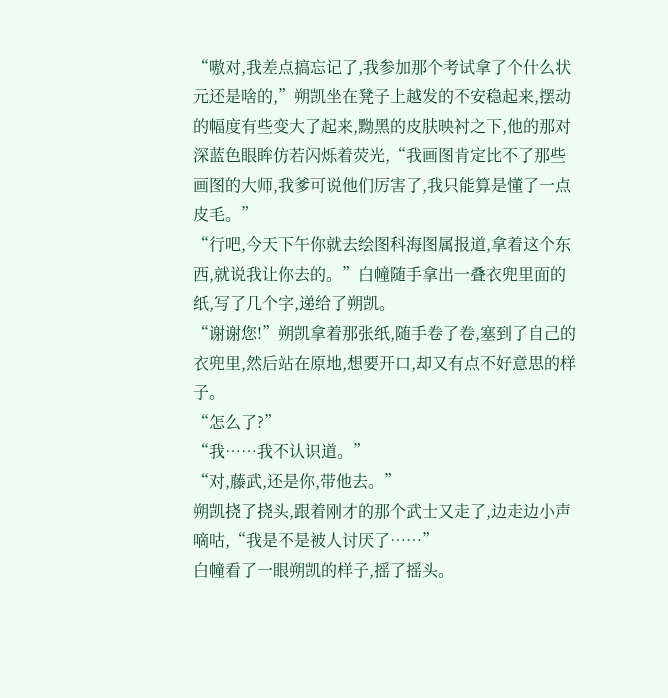“嗷对,我差点搞忘记了,我参加那个考试拿了个什么状元还是啥的,”朔凯坐在凳子上越发的不安稳起来,摆动的幅度有些变大了起来,黝黑的皮肤映衬之下,他的那对深蓝色眼眸仿若闪烁着荧光,“我画图肯定比不了那些画图的大师,我爹可说他们厉害了,我只能算是懂了一点皮毛。”
“行吧,今天下午你就去绘图科海图属报道,拿着这个东西,就说我让你去的。”白幢随手拿出一叠衣兜里面的纸,写了几个字,递给了朔凯。
“谢谢您!”朔凯拿着那张纸,随手卷了卷,塞到了自己的衣兜里,然后站在原地,想要开口,却又有点不好意思的样子。
“怎么了?”
“我……我不认识道。”
“对,藤武,还是你,带他去。”
朔凯挠了挠头,跟着刚才的那个武士又走了,边走边小声嘀咕,“我是不是被人讨厌了……”
白幢看了一眼朔凯的样子,摇了摇头。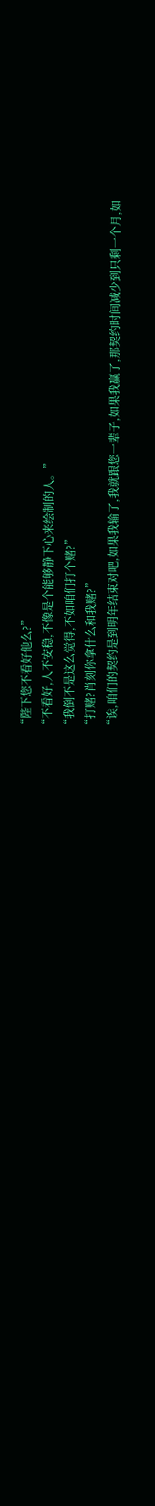“陛下您不看好他么?”
“不看好,人不安稳,不像是个能够静下心来绘制的人。”
“我倒不是这么觉得,不如咱们打个赌?”
“打赌?肖刻你拿什么和我赌?”
“诶,咱们的契约是到明年结束对吧,如果我输了,我就跟您一辈子,如果我赢了,那契约时间减少到只剩一个月,如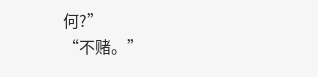何?”
“不赌。”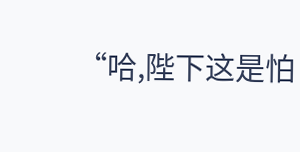“哈,陛下这是怕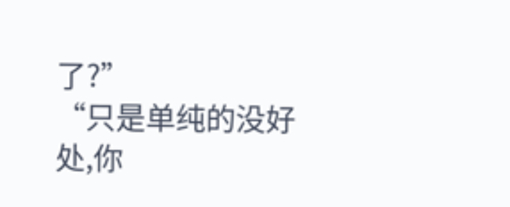了?”
“只是单纯的没好处,你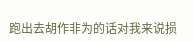跑出去胡作非为的话对我来说损